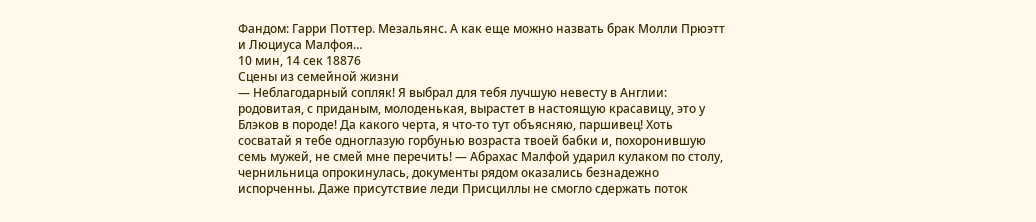Фандом: Гарри Поттер. Мезальянс. А как еще можно назвать брак Молли Прюэтт и Люциуса Малфоя…
10 мин, 14 сек 18876
Сцены из семейной жизни
— Неблагодарный сопляк! Я выбрал для тебя лучшую невесту в Англии: родовитая, с приданым, молоденькая, вырастет в настоящую красавицу, это у Блэков в породе! Да какого черта, я что-то тут объясняю, паршивец! Хоть сосватай я тебе одноглазую горбунью возраста твоей бабки и, похоронившую семь мужей, не смей мне перечить! — Абрахас Малфой ударил кулаком по столу, чернильница опрокинулась, документы рядом оказались безнадежно испорченны. Даже присутствие леди Присциллы не смогло сдержать поток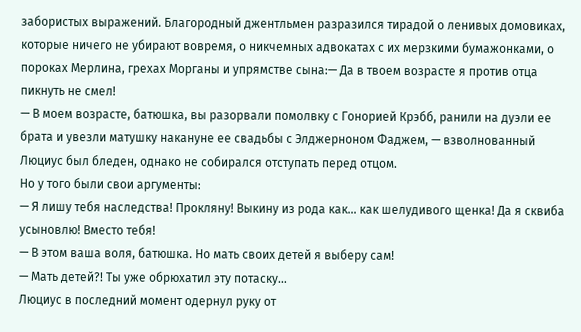забористых выражений. Благородный джентльмен разразился тирадой о ленивых домовиках, которые ничего не убирают вовремя, о никчемных адвокатах с их мерзкими бумажонками, о пороках Мерлина, грехах Морганы и упрямстве сына:— Да в твоем возрасте я против отца пикнуть не смел!
— В моем возрасте, батюшка, вы разорвали помолвку с Гонорией Крэбб, ранили на дуэли ее брата и увезли матушку накануне ее свадьбы с Элджерноном Фаджем, — взволнованный Люциус был бледен, однако не собирался отступать перед отцом.
Но у того были свои аргументы:
— Я лишу тебя наследства! Прокляну! Выкину из рода как… как шелудивого щенка! Да я сквиба усыновлю! Вместо тебя!
— В этом ваша воля, батюшка. Но мать своих детей я выберу сам!
— Мать детей?! Ты уже обрюхатил эту потаску…
Люциус в последний момент одернул руку от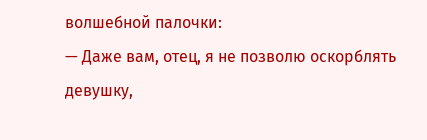волшебной палочки:
— Даже вам, отец, я не позволю оскорблять девушку,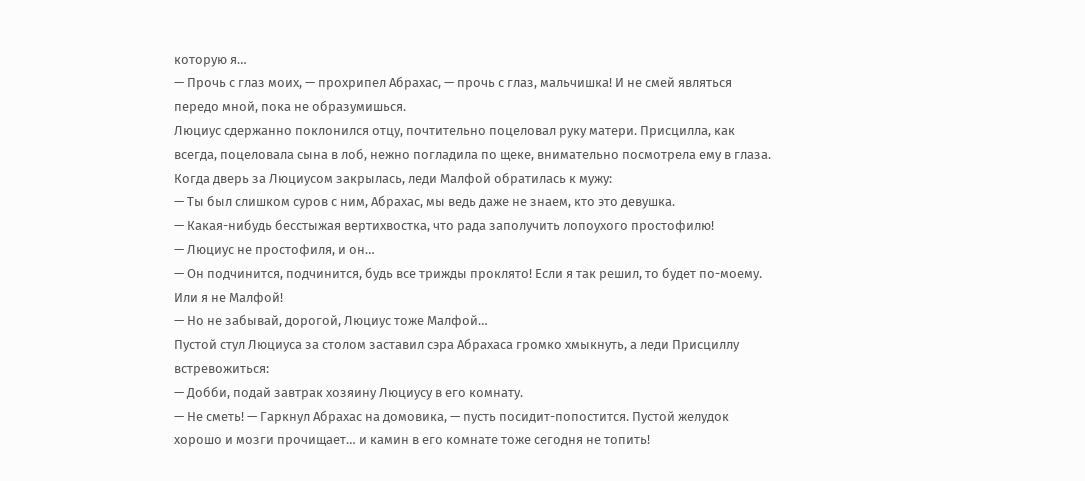которую я…
— Прочь с глаз моих, — прохрипел Абрахас, — прочь с глаз, мальчишка! И не смей являться передо мной, пока не образумишься.
Люциус сдержанно поклонился отцу, почтительно поцеловал руку матери. Присцилла, как всегда, поцеловала сына в лоб, нежно погладила по щеке, внимательно посмотрела ему в глаза. Когда дверь за Люциусом закрылась, леди Малфой обратилась к мужу:
— Ты был слишком суров с ним, Абрахас, мы ведь даже не знаем, кто это девушка.
— Какая-нибудь бесстыжая вертихвостка, что рада заполучить лопоухого простофилю!
— Люциус не простофиля, и он…
— Он подчинится, подчинится, будь все трижды проклято! Если я так решил, то будет по-моему. Или я не Малфой!
— Но не забывай, дорогой, Люциус тоже Малфой…
Пустой стул Люциуса за столом заставил сэра Абрахаса громко хмыкнуть, а леди Присциллу встревожиться:
— Добби, подай завтрак хозяину Люциусу в его комнату.
— Не сметь! — Гаркнул Абрахас на домовика, — пусть посидит-попостится. Пустой желудок хорошо и мозги прочищает… и камин в его комнате тоже сегодня не топить!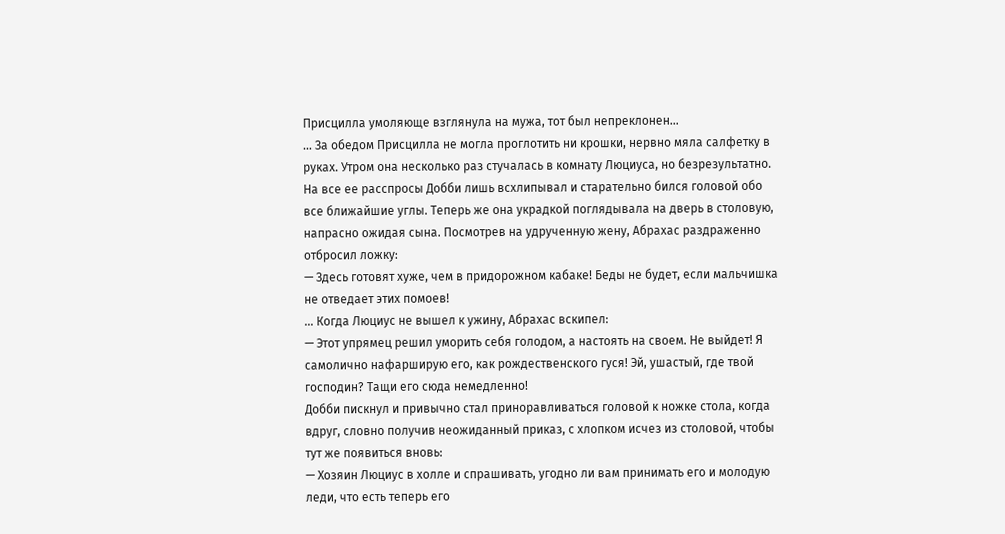Присцилла умоляюще взглянула на мужа, тот был непреклонен…
… За обедом Присцилла не могла проглотить ни крошки, нервно мяла салфетку в руках. Утром она несколько раз стучалась в комнату Люциуса, но безрезультатно. На все ее расспросы Добби лишь всхлипывал и старательно бился головой обо все ближайшие углы. Теперь же она украдкой поглядывала на дверь в столовую, напрасно ожидая сына. Посмотрев на удрученную жену, Абрахас раздраженно отбросил ложку:
— Здесь готовят хуже, чем в придорожном кабаке! Беды не будет, если мальчишка не отведает этих помоев!
… Когда Люциус не вышел к ужину, Абрахас вскипел:
— Этот упрямец решил уморить себя голодом, а настоять на своем. Не выйдет! Я самолично нафарширую его, как рождественского гуся! Эй, ушастый, где твой господин? Тащи его сюда немедленно!
Добби пискнул и привычно стал приноравливаться головой к ножке стола, когда вдруг, словно получив неожиданный приказ, с хлопком исчез из столовой, чтобы тут же появиться вновь:
— Хозяин Люциус в холле и спрашивать, угодно ли вам принимать его и молодую леди, что есть теперь его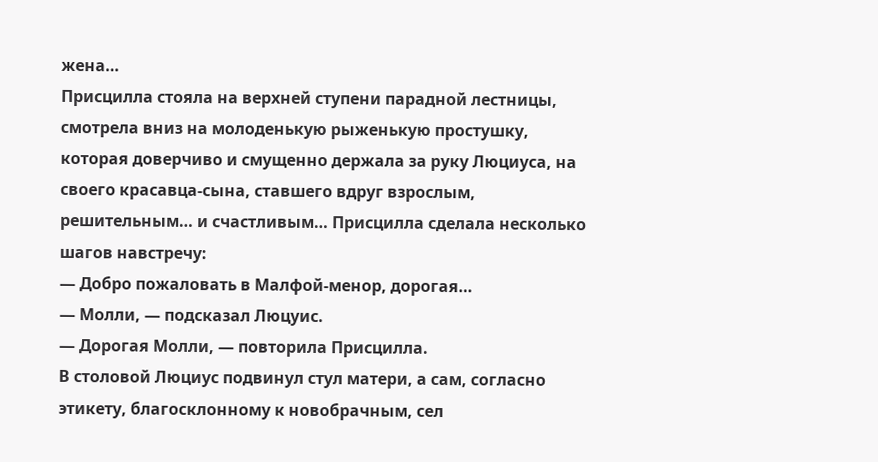жена…
Присцилла стояла на верхней ступени парадной лестницы, смотрела вниз на молоденькую рыженькую простушку, которая доверчиво и смущенно держала за руку Люциуса, на своего красавца-сына, ставшего вдруг взрослым, решительным… и счастливым… Присцилла сделала несколько шагов навстречу:
— Добро пожаловать в Малфой-менор, дорогая…
— Молли, — подсказал Люцуис.
— Дорогая Молли, — повторила Присцилла.
В столовой Люциус подвинул стул матери, а сам, согласно этикету, благосклонному к новобрачным, сел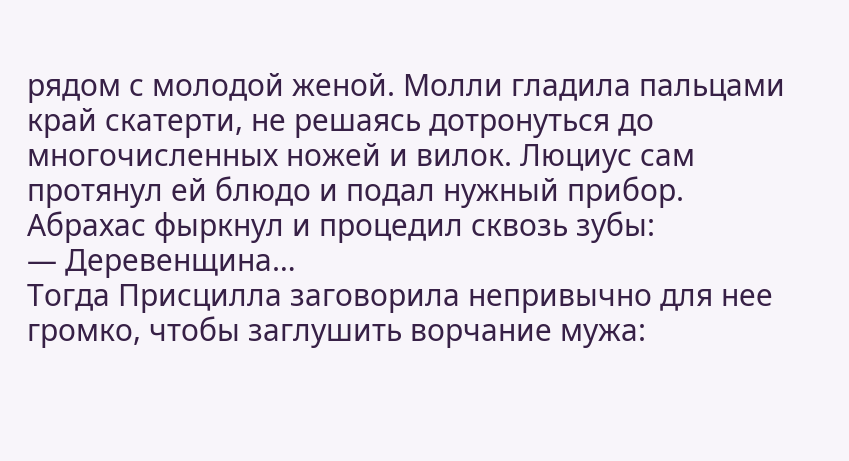рядом с молодой женой. Молли гладила пальцами край скатерти, не решаясь дотронуться до многочисленных ножей и вилок. Люциус сам протянул ей блюдо и подал нужный прибор. Абрахас фыркнул и процедил сквозь зубы:
— Деревенщина…
Тогда Присцилла заговорила непривычно для нее громко, чтобы заглушить ворчание мужа: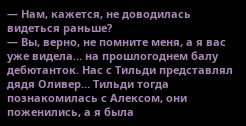— Нам, кажется, не доводилась видеться раньше?
— Вы, верно, не помните меня, а я вас уже видела… на прошлогоднем балу дебютанток. Нас с Тильди представлял дядя Оливер… Тильди тогда познакомилась с Алексом, они поженились, а я была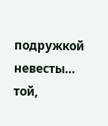подружкой невесты… той,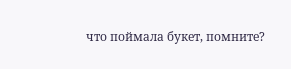что поймала букет, помните?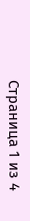Страница 1 из 4